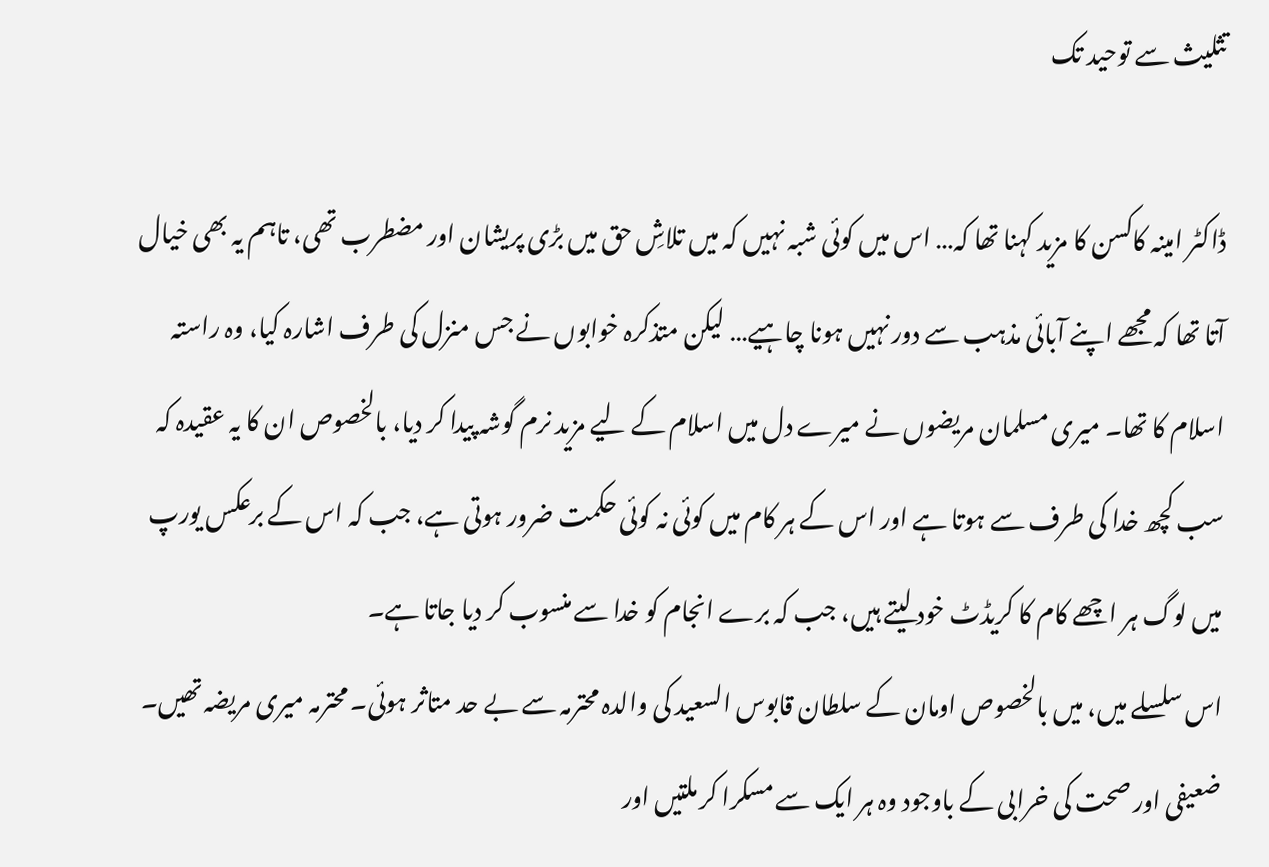تثلیث سے توحید تک

ڈاکٹر امینہ کاکسن کا مزید کہنا تھا کہ… اس میں کوئی شبہ نہیں کہ میں تلاشِ حق میں بڑی پریشان اور مضطرب تھی، تاہم یہ بھی خیال آتا تھا کہ مجھے اپنے آبائی مذہب سے دور نہیں ہونا چاہیے… لیکن متذکرہ خوابوں نے جس منزل کی طرف اشارہ کیا، وہ راستہ اسلام کا تھا۔ میری مسلمان مریضوں نے میرے دل میں اسلام کے لیے مزید نرم گوشہ پیدا کر دیا، بالخصوص ان کا یہ عقیدہ کہ سب کچھ خدا کی طرف سے ہوتا ہے اور اس کے ہر کام میں کوئی نہ کوئی حکمت ضرور ہوتی ہے، جب کہ اس کے برعکس یورپ میں لوگ ہر اچھے کام کا کریڈٹ خود لیتے ہیں، جب کہ برے انجام کو خدا سے منسوب کر دیا جاتا ہے۔
اس سلسلے میں، میں بالخصوص اومان کے سلطان قابوس السعید کی والدہ محترمہ سے بے حد متاثر ہوئی۔ محترمہ میری مریضہ تھیں۔ ضعیفی اور صحت کی خرابی کے باوجود وہ ہر ایک سے مسکرا کر ملتیں اور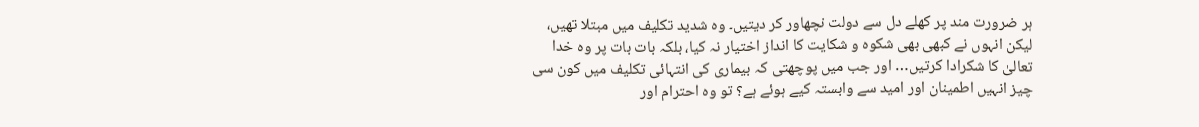ہر ضرورت مند پر کھلے دل سے دولت نچھاور کر دیتیں۔ وہ شدید تکلیف میں مبتلا تھیں، لیکن انہوں نے کبھی بھی شکوہ و شکایت کا انداز اختیار نہ کیا، بلکہ بات بات پر وہ خدا تعالیٰ کا شکرادا کرتیں… اور جب میں پوچھتی کہ بیماری کی انتہائی تکلیف میں کون سی چیز انہیں اطمینان اور امید سے وابستہ کیے ہوئے ہے؟ تو وہ احترام اور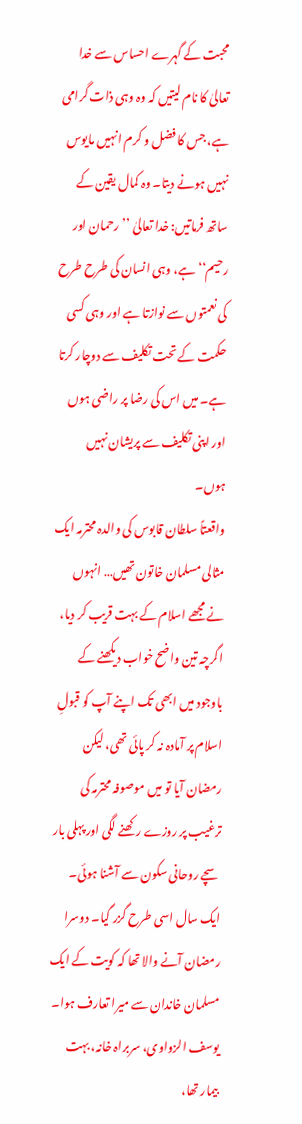محبت کے گہرے احساس سے خدا تعالیٰ کا نام لیتیں کہ وہ وہی ذات گرامی ہے، جس کا فضل و کرم انہیں مایوس نہیں ہونے دیتا۔ وہ کمال یقین کے ساتھ فرماتیں: خدا تعالیٰ ’’رحمان اور رحیم‘‘ ہے، وہی انسان کی طرح طرح کی نعمتوں سے نوازتا ہے اور وہی کسی حکمت کے تحت تکلیف سے دوچار کرتا ہے۔ میں اس کی رضا پر راضی ہوں اور اپنی تکلیف سے پریشان نہیں ہوں۔
واقعتاً سلطان قابوس کی والدہ محترمہ ایک مثالی مسلمان خاتون تھیں… انہوں نے مجھے اسلام کے بہت قریب کر دیا، اگرچہ تین واضح خواب دیکھنے کے باوجود میں ابھی تک اپنے آپ کو قبولِ اسلام پر آمادہ نہ کر پائی تھی، لیکن رمضان آیا تو میں موصوفہ محترمہ کی ترغیب پر روزے رکھنے لگی اور پہلی بار سچے روحانی سکون سے آشنا ہوئی۔
ایک سال اسی طرح گزر گیا۔ دوسرا رمضان آنے والا تھا کہ کویت کے ایک مسلمان خاندان سے میرا تعارف ہوا۔ یوسف الزواوی، سربراہ خانہ، بہت بیمار تھا،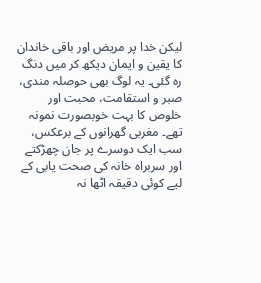لیکن خدا پر مریض اور باقی خاندان کا یقین و ایمان دیکھ کر میں دنگ رہ گئی۔ یہ لوگ بھی حوصلہ مندی، صبر و استقامت، محبت اور خلوص کا بہت خوبصورت نمونہ تھے۔ مغربی گھرانوں کے برعکس، سب ایک دوسرے پر جان چھڑکتے اور سربراہ خانہ کی صحت یابی کے لیے کوئی دقیقہ اٹھا نہ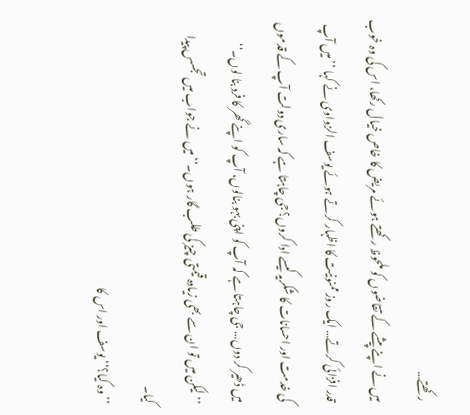رکھتے…
میں نے اپنے پیشے کے تقاضوں کو ملحوظ رکھتے ہوئے مریض کا خاص خیال رکھا، اس کی وہ خوب قدر افزائی کرتے… ایک روز ممنونیت کا اظہار کرتے ہوئے یوسف الزواوی نے کہا ’’میں آپ کی خدمت اور احسانات کا شکریہ کیسے ادا کروں؟ جی چاہتا ہے کہ ساری دولت آپ کے قدموں میں ڈھیر کر دوں… جی چاہتا ہے کہ آپ کو اپنی بہو بنالوں، آپ کو اپنے گھر کا فرد بنا لوں۔‘‘
’’لیکن میں تو ان سے بھی زیادہ قیمتی چیز کی طلب گار ہوں۔‘‘ میں نے جواب میں تجسس پیدا کیا۔
’’ وہ کیا؟‘‘ یوسف اور اس کا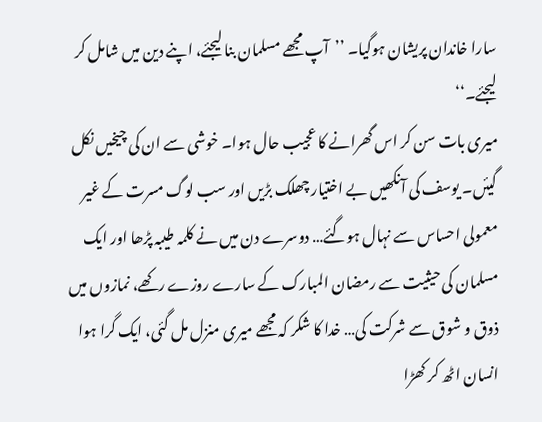سارا خاندان پریشان ہوگیا۔ ’’آپ مجھے مسلمان بنا لیجئے، اپنے دین میں شامل کر لیجئے۔‘‘
میری بات سن کر اس گھرانے کا عجیب حال ہوا۔ خوشی سے ان کی چیخیں نکل گیئں۔ یوسف کی آنکھیں بے اختیار چھلک بڑیں اور سب لوگ مسرت کے غیر معمولی احساس سے نہال ہوگئے… دوسرے دن میں نے کلمہ طیبہ پڑھا اور ایک مسلمان کی حیثیت سے رمضان المبارک کے سارے روزے رکھے، نمازوں میں ذوق و شوق سے شرکت کی… خدا کا شکر کہ مجھے میری منزل مل گئی، ایک گرا ہوا انسان اٹھ کر کھڑا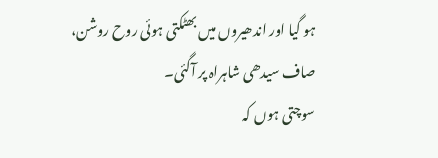ہو گیا اور اندھیروں میں بھٹکتی ہوئی روح روشن، صاف سیدھی شاہراہ پر آگئی۔
سوچتی ہوں کہ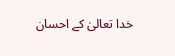خدا تعالیٰ کے احسان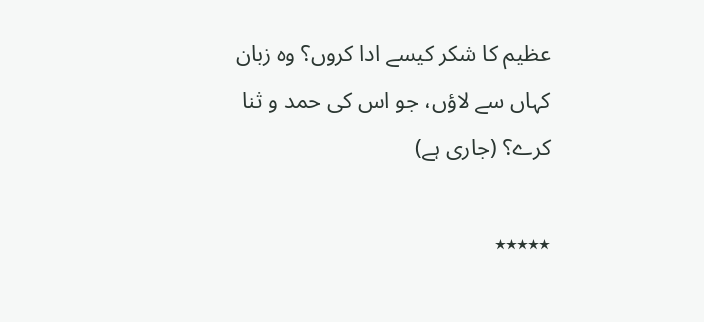عظیم کا شکر کیسے ادا کروں؟ وہ زبان کہاں سے لاؤں، جو اس کی حمد و ثنا کرے؟ (جاری ہے)

٭٭٭٭٭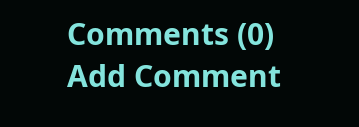Comments (0)
Add Comment